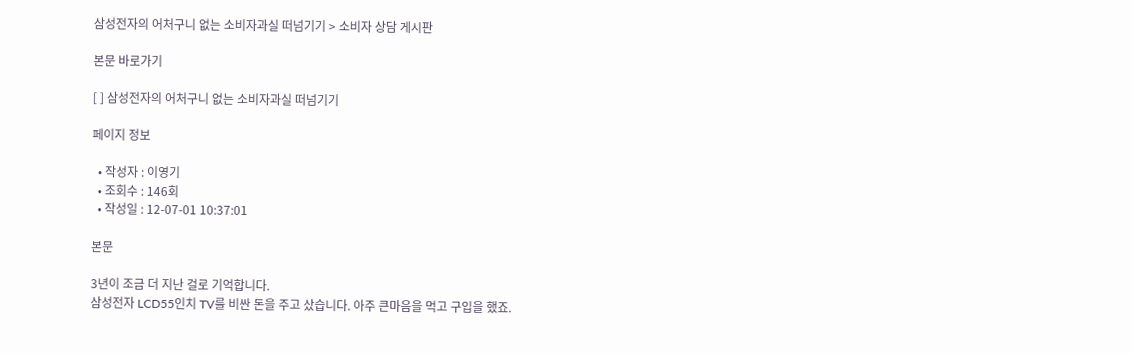삼성전자의 어처구니 없는 소비자과실 떠넘기기 > 소비자 상담 게시판

본문 바로가기

[ ] 삼성전자의 어처구니 없는 소비자과실 떠넘기기

페이지 정보

  • 작성자 : 이영기
  • 조회수 : 146회
  • 작성일 : 12-07-01 10:37:01

본문

3년이 조금 더 지난 걸로 기억합니다.
삼성전자 LCD55인치 TV를 비싼 돈을 주고 샀습니다. 아주 큰마음을 먹고 구입을 했죠.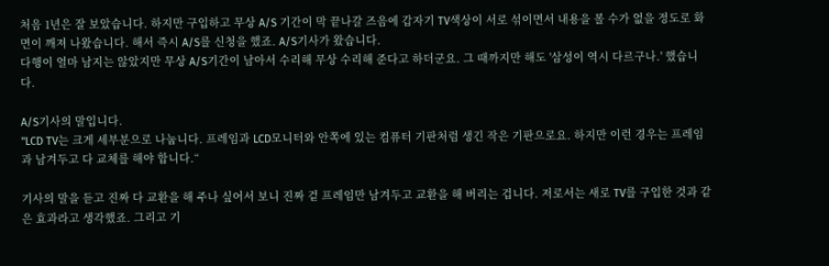처음 1년은 잘 보았습니다. 하지만 구입하고 무상 A/S 기간이 막 끝나갈 즈음에 갑자기 TV색상이 서로 섞이면서 내용을 볼 수가 없을 정도로 화면이 깨져 나왔습니다. 해서 즉시 A/S를 신청을 했죠. A/S기사가 왔습니다.
다행이 얼마 남지는 않았지만 무상 A/S기간이 남아서 수리해 무상 수리해 준다고 하더군요. 그 때까지만 해도 '삼성이 역시 다르구나.' 했습니다.

A/S기사의 말입니다.
"LCD TV는 크게 세부분으로 나눕니다. 프레임과 LCD모니터와 안쪽에 있는 컴퓨터 기판처럼 생긴 작은 기판으로요. 하지만 이런 경우는 프레임과 남겨두고 다 교체를 해야 합니다.“

기사의 말을 듣고 진짜 다 교환을 해 주나 싶어서 보니 진짜 겉 프레임만 남겨두고 교환을 해 버리는 겁니다. 저로서는 새로 TV를 구입한 것과 같은 효과라고 생각했죠. 그리고 기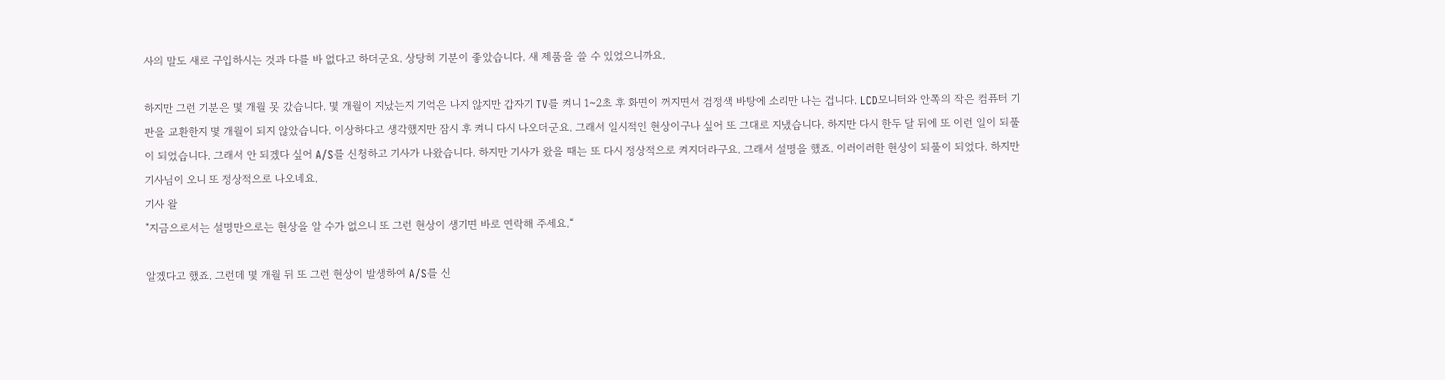사의 말도 새로 구입하시는 것과 다를 바 없다고 하더군요. 상당히 기분이 좋았습니다. 새 제품을 쓸 수 있었으니까요.

하지만 그런 기분은 몇 개월 못 갔습니다. 몇 개월이 지났는지 기억은 나지 않지만 갑자기 TV를 켜니 1~2초 후 화면이 꺼지면서 검정색 바탕에 소리만 나는 겁니다. LCD모니터와 안쪽의 작은 컴퓨터 기판을 교환한지 몇 개월이 되지 않았습니다. 이상하다고 생각했지만 잠시 후 켜니 다시 나오더군요. 그래서 일시적인 현상이구나 싶어 또 그대로 지냈습니다. 하지만 다시 한두 달 뒤에 또 이런 일이 되풀이 되었습니다. 그래서 안 되겠다 싶어 A/S를 신청하고 기사가 나왔습니다. 하지만 기사가 왔을 때는 또 다시 정상적으로 켜지더라구요. 그래서 설명을 했죠. 이러이러한 현상이 되풀이 되었다. 하지만 기사님이 오니 또 정상적으로 나오네요.
기사 왈
"지금으로서는 설명만으로는 현상을 알 수가 없으니 또 그런 현상이 생기면 바로 연락해 주세요.“

알겠다고 했죠. 그런데 몇 개월 뒤 또 그런 현상이 발생하여 A/S를 신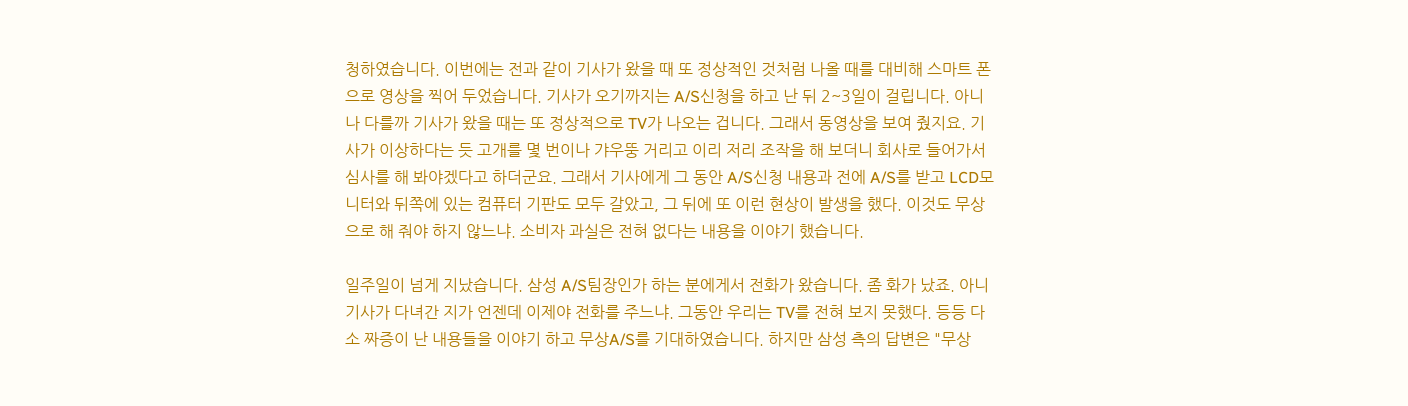청하였습니다. 이번에는 전과 같이 기사가 왔을 때 또 정상적인 것처럼 나올 때를 대비해 스마트 폰으로 영상을 찍어 두었습니다. 기사가 오기까지는 A/S신청을 하고 난 뒤 2~3일이 걸립니다. 아니나 다를까 기사가 왔을 때는 또 정상적으로 TV가 나오는 겁니다. 그래서 동영상을 보여 줬지요. 기사가 이상하다는 듯 고개를 몇 번이나 갸우뚱 거리고 이리 저리 조작을 해 보더니 회사로 들어가서 심사를 해 봐야겠다고 하더군요. 그래서 기사에게 그 동안 A/S신청 내용과 전에 A/S를 받고 LCD모니터와 뒤쪽에 있는 컴퓨터 기판도 모두 갈았고, 그 뒤에 또 이런 현상이 발생을 했다. 이것도 무상으로 해 줘야 하지 않느냐. 소비자 과실은 전혀 없다는 내용을 이야기 했습니다.

일주일이 넘게 지났습니다. 삼성 A/S팀장인가 하는 분에게서 전화가 왔습니다. 좀 화가 났죠. 아니 기사가 다녀간 지가 언젠데 이제야 전화를 주느냐. 그동안 우리는 TV를 전혀 보지 못했다. 등등 다소 짜증이 난 내용들을 이야기 하고 무상A/S를 기대하였습니다. 하지만 삼성 측의 답변은 "무상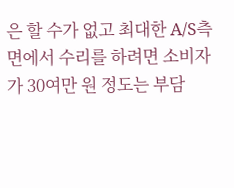은 할 수가 없고 최대한 A/S측면에서 수리를 하려면 소비자가 30여만 원 정도는 부담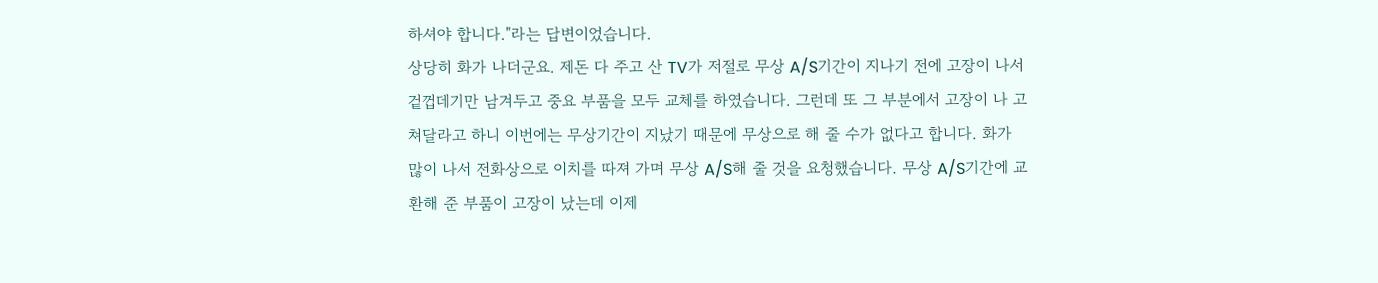하셔야 합니다."라는 답변이었습니다.
상당히 화가 나더군요. 제돈 다 주고 산 TV가 저절로 무상 A/S기간이 지나기 전에 고장이 나서 겉껍데기만 남겨두고 중요 부품을 모두 교체를 하였습니다. 그런데 또 그 부분에서 고장이 나 고쳐달라고 하니 이번에는 무상기간이 지났기 때문에 무상으로 해 줄 수가 없다고 합니다. 화가 많이 나서 전화상으로 이치를 따져 가며 무상 A/S해 줄 것을 요청했습니다. 무상 A/S기간에 교환해 준 부품이 고장이 났는데 이제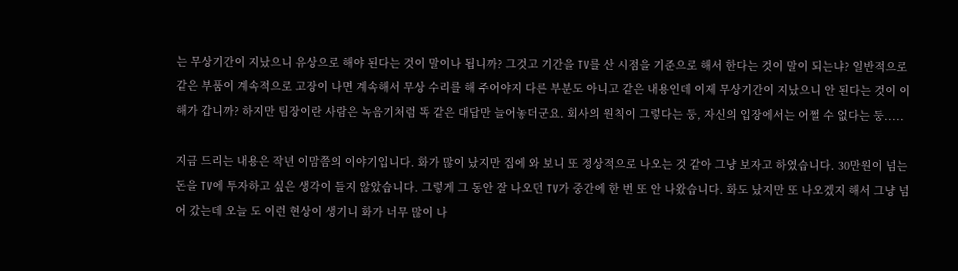는 무상기간이 지났으니 유상으로 해야 된다는 것이 말이나 됩니까? 그것고 기간을 TV를 산 시점을 기준으로 해서 한다는 것이 말이 되는냐? 일반적으로 같은 부품이 계속적으로 고장이 나면 계속해서 무상 수리를 해 주어야지 다른 부분도 아니고 같은 내용인데 이제 무상기간이 지났으니 안 된다는 것이 이해가 갑니까? 하지만 팀장이란 사람은 녹음기처럼 똑 같은 대답만 늘어놓더군요. 회사의 원칙이 그렇다는 둥, 자신의 입장에서는 어쩔 수 없다는 둥.....

지금 드리는 내용은 작년 이맘쯤의 이야기입니다. 화가 많이 났지만 집에 와 보니 또 정상적으로 나오는 것 같아 그냥 보자고 하였습니다. 30만원이 넘는 돈을 TV에 투자하고 싶은 생각이 들지 않았습니다. 그렇게 그 동안 잘 나오던 TV가 중간에 한 번 또 안 나왔습니다. 화도 났지만 또 나오겠지 해서 그냥 넘어 갔는데 오늘 도 이런 현상이 생기니 화가 너무 많이 나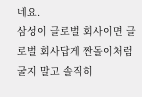네요.
삼성이 글로벌 회사이면 글로벌 회사답게 짠돌이처럼 굴지 말고 솔직히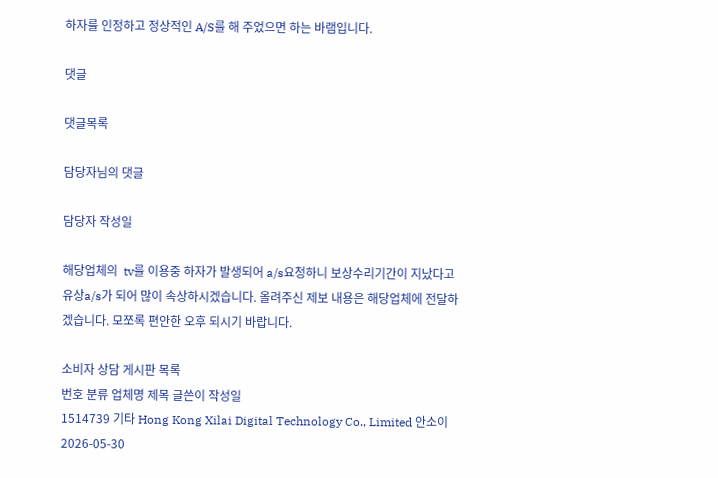하자를 인정하고 정상적인 A/S를 해 주었으면 하는 바램입니다.

댓글

댓글목록

담당자님의 댓글

담당자 작성일

해당업체의  tv를 이용중 하자가 발생되어 a/s요청하니 보상수리기간이 지났다고 유상a/s가 되어 많이 속상하시겠습니다. 올려주신 제보 내용은 해당업체에 전달하겠습니다. 모쪼록 편안한 오후 되시기 바랍니다.

소비자 상담 게시판 목록
번호 분류 업체명 제목 글쓴이 작성일
1514739 기타 Hong Kong Xilai Digital Technology Co., Limited 안소이 2026-05-30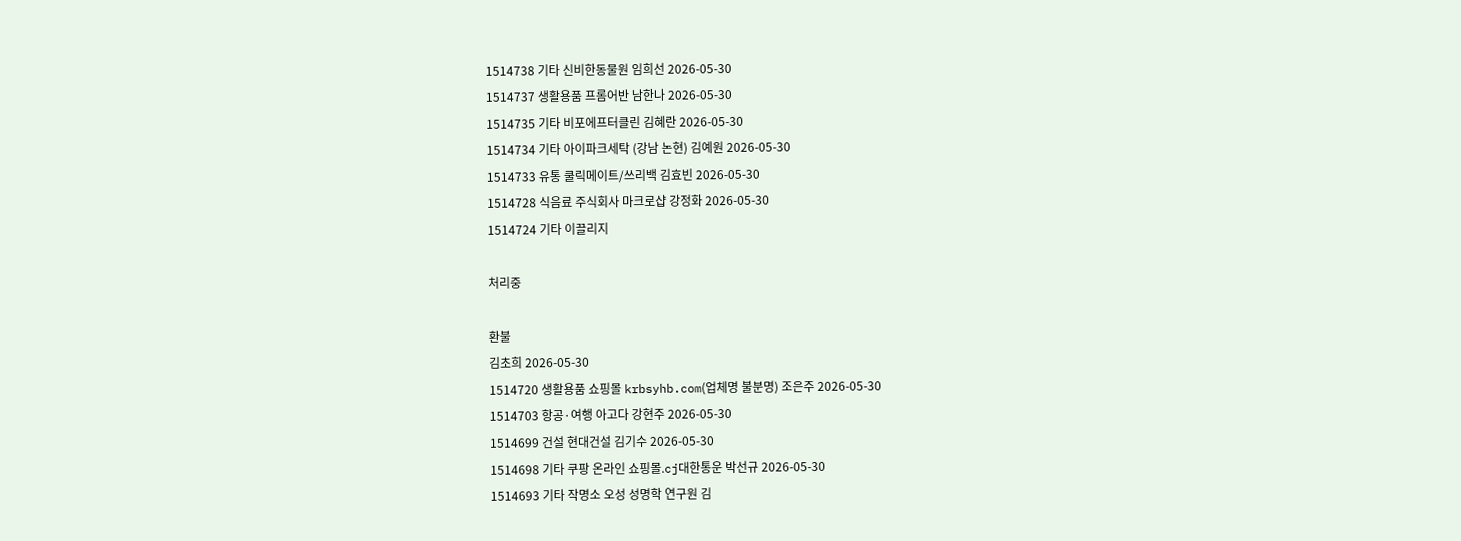1514738 기타 신비한동물원 임희선 2026-05-30
1514737 생활용품 프롬어반 남한나 2026-05-30
1514735 기타 비포에프터클린 김혜란 2026-05-30
1514734 기타 아이파크세탁 (강남 논현) 김예원 2026-05-30
1514733 유통 쿨릭메이트/쓰리백 김효빈 2026-05-30
1514728 식음료 주식회사 마크로샵 강정화 2026-05-30
1514724 기타 이끌리지

처리중

환불
김초희 2026-05-30
1514720 생활용품 쇼핑몰 krbsyhb.com(업체명 불분명) 조은주 2026-05-30
1514703 항공·여행 아고다 강현주 2026-05-30
1514699 건설 현대건설 김기수 2026-05-30
1514698 기타 쿠팡 온라인 쇼핑몰.cj대한통운 박선규 2026-05-30
1514693 기타 작명소 오성 성명학 연구원 김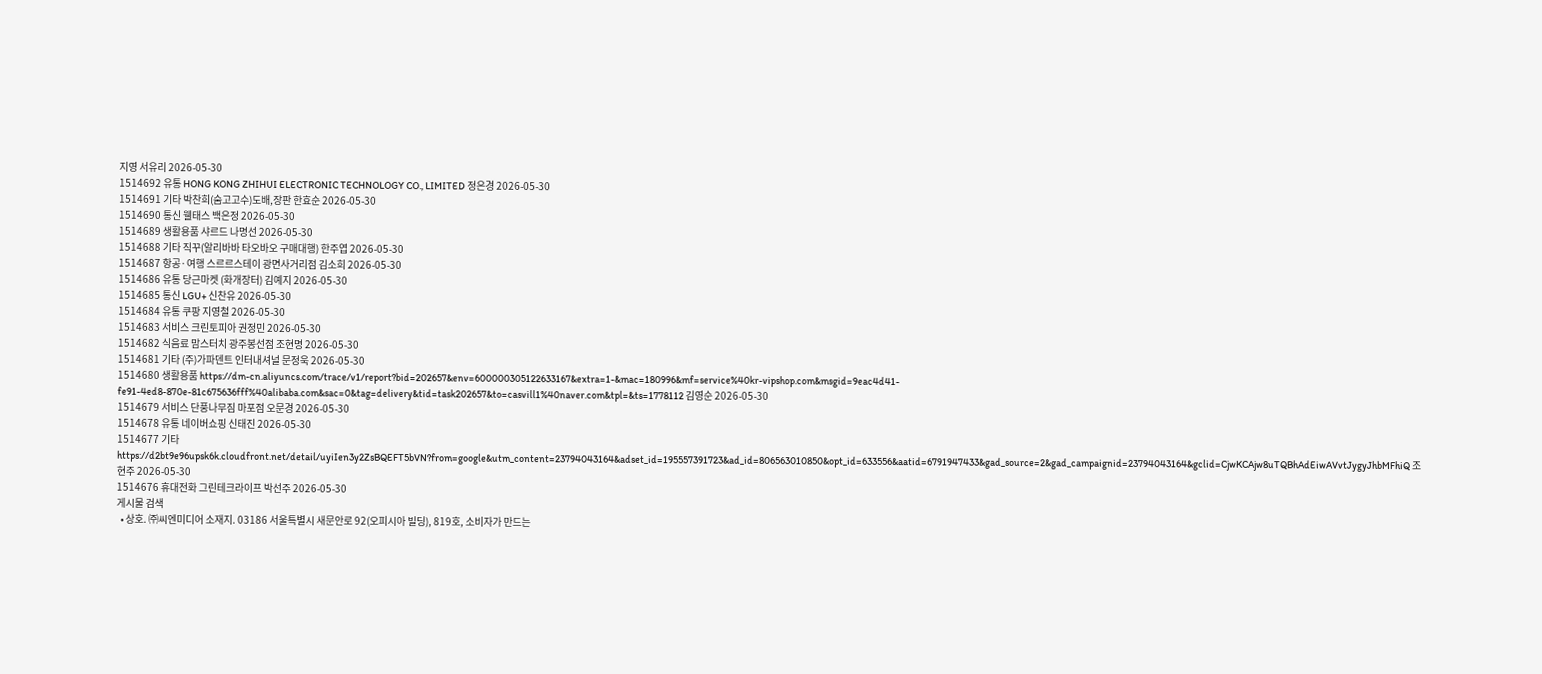지영 서유리 2026-05-30
1514692 유통 HONG KONG ZHIHUI ELECTRONIC TECHNOLOGY CO., LIMITED 정은경 2026-05-30
1514691 기타 박찬희(숨고고수)도배,장판 한효순 2026-05-30
1514690 통신 웰태스 백은정 2026-05-30
1514689 생활용품 샤르드 나명선 2026-05-30
1514688 기타 직꾸(알리바바 타오바오 구매대행) 한주엽 2026-05-30
1514687 항공·여행 스르르스테이 광면사거리점 김소희 2026-05-30
1514686 유통 당근마켓 (화개장터) 김예지 2026-05-30
1514685 통신 LGU+ 신찬유 2026-05-30
1514684 유통 쿠팡 지영철 2026-05-30
1514683 서비스 크린토피아 권정민 2026-05-30
1514682 식음료 맘스터치 광주봉선점 조현명 2026-05-30
1514681 기타 (주)가파덴트 인터내셔널 문정욱 2026-05-30
1514680 생활용품 https://dm-cn.aliyuncs.com/trace/v1/report?bid=202657&env=600000305122633167&extra=1-&mac=180996&mf=service%40kr-vipshop.com&msgid=9eac4d41-fe91-4ed8-870e-81c675636fff%40alibaba.com&sac=0&tag=delivery&tid=task202657&to=casvill1%40naver.com&tpl=&ts=1778112 김영순 2026-05-30
1514679 서비스 단풍나무짐 마포점 오문경 2026-05-30
1514678 유통 네이버쇼핑 신태진 2026-05-30
1514677 기타 https://d2bt9e96upsk6k.cloudfront.net/detail/uyiIen3y2ZsBQEFT5bVN?from=google&utm_content=23794043164&adset_id=195557391723&ad_id=806563010850&opt_id=633556&aatid=6791947433&gad_source=2&gad_campaignid=23794043164&gclid=CjwKCAjw8uTQBhAdEiwAVvtJygyJhbMFhiQ 조현주 2026-05-30
1514676 휴대전화 그린테크라이프 박선주 2026-05-30
게시물 검색
  • 상호. ㈜씨엔미디어 소재지. 03186 서울특별시 새문안로 92(오피시아 빌딩), 819호, 소비자가 만드는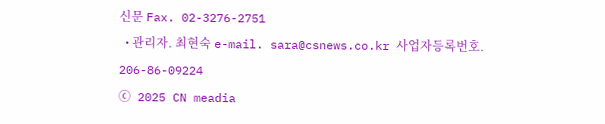신문 Fax. 02-3276-2751
  • 관리자. 최현숙 e-mail. sara@csnews.co.kr 사업자등록번호. 206-86-09224
ⓒ 2025 CN meadia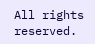All rights reserved.